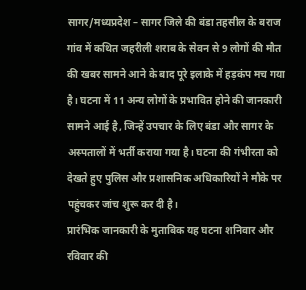सागर/मध्यप्रदेश – सागर जिले की बंडा तहसील के बराज गांव में कथित जहरीली शराब के सेवन से 9 लोगों की मौत की खबर सामने आने के बाद पूरे इलाके में हड़कंप मच गया है। घटना में 11 अन्य लोगों के प्रभावित होने की जानकारी सामने आई है, जिन्हें उपचार के लिए बंडा और सागर के अस्पतालों में भर्ती कराया गया है। घटना की गंभीरता को देखते हुए पुलिस और प्रशासनिक अधिकारियों ने मौके पर पहुंचकर जांच शुरू कर दी है।
प्रारंभिक जानकारी के मुताबिक यह घटना शनिवार और रविवार की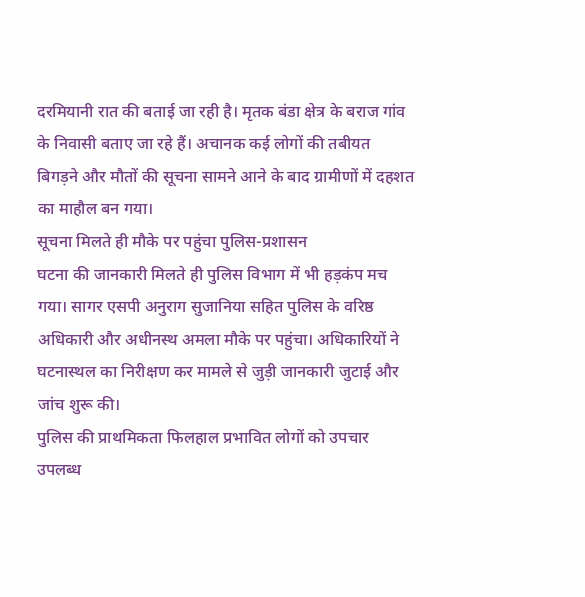दरमियानी रात की बताई जा रही है। मृतक बंडा क्षेत्र के बराज गांव के निवासी बताए जा रहे हैं। अचानक कई लोगों की तबीयत बिगड़ने और मौतों की सूचना सामने आने के बाद ग्रामीणों में दहशत का माहौल बन गया।
सूचना मिलते ही मौके पर पहुंचा पुलिस-प्रशासन
घटना की जानकारी मिलते ही पुलिस विभाग में भी हड़कंप मच गया। सागर एसपी अनुराग सुजानिया सहित पुलिस के वरिष्ठ अधिकारी और अधीनस्थ अमला मौके पर पहुंचा। अधिकारियों ने घटनास्थल का निरीक्षण कर मामले से जुड़ी जानकारी जुटाई और जांच शुरू की।
पुलिस की प्राथमिकता फिलहाल प्रभावित लोगों को उपचार उपलब्ध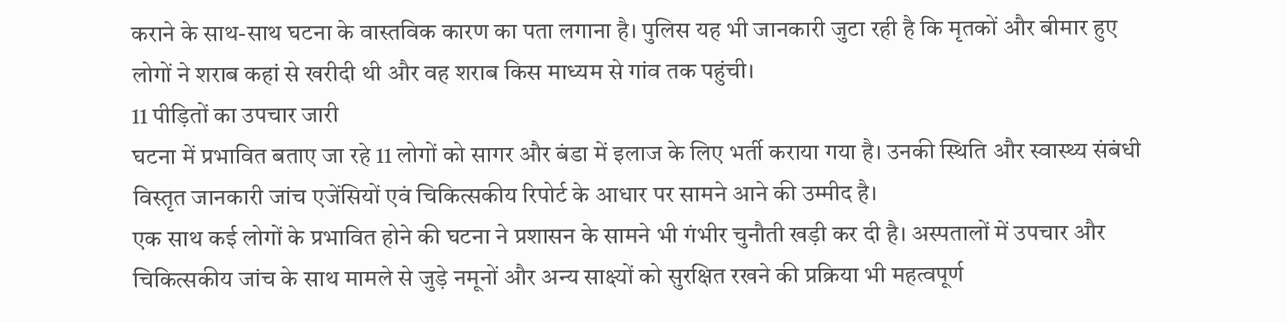कराने के साथ-साथ घटना के वास्तविक कारण का पता लगाना है। पुलिस यह भी जानकारी जुटा रही है कि मृतकों और बीमार हुए लोगों ने शराब कहां से खरीदी थी और वह शराब किस माध्यम से गांव तक पहुंची।
11 पीड़ितों का उपचार जारी
घटना में प्रभावित बताए जा रहे 11 लोगों को सागर और बंडा में इलाज के लिए भर्ती कराया गया है। उनकी स्थिति और स्वास्थ्य संबंधी विस्तृत जानकारी जांच एजेंसियों एवं चिकित्सकीय रिपोर्ट के आधार पर सामने आने की उम्मीद है।
एक साथ कई लोगों के प्रभावित होने की घटना ने प्रशासन के सामने भी गंभीर चुनौती खड़ी कर दी है। अस्पतालों में उपचार और चिकित्सकीय जांच के साथ मामले से जुड़े नमूनों और अन्य साक्ष्यों को सुरक्षित रखने की प्रक्रिया भी महत्वपूर्ण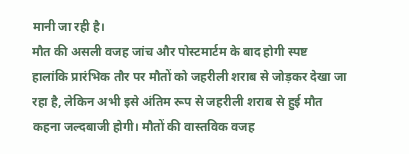मानी जा रही है।
मौत की असली वजह जांच और पोस्टमार्टम के बाद होगी स्पष्ट
हालांकि प्रारंभिक तौर पर मौतों को जहरीली शराब से जोड़कर देखा जा रहा है, लेकिन अभी इसे अंतिम रूप से जहरीली शराब से हुई मौत कहना जल्दबाजी होगी। मौतों की वास्तविक वजह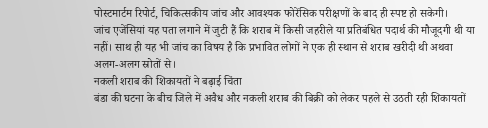पोस्टमार्टम रिपोर्ट, चिकित्सकीय जांच और आवश्यक फोरेंसिक परीक्षणों के बाद ही स्पष्ट हो सकेगी।
जांच एजेंसियां यह पता लगाने में जुटी हैं कि शराब में किसी जहरीले या प्रतिबंधित पदार्थ की मौजूदगी थी या नहीं। साथ ही यह भी जांच का विषय है कि प्रभावित लोगों ने एक ही स्थान से शराब खरीदी थी अथवा अलग-अलग स्रोतों से।
नकली शराब की शिकायतों ने बढ़ाई चिंता
बंडा की घटना के बीच जिले में अवैध और नकली शराब की बिक्री को लेकर पहले से उठती रही शिकायतों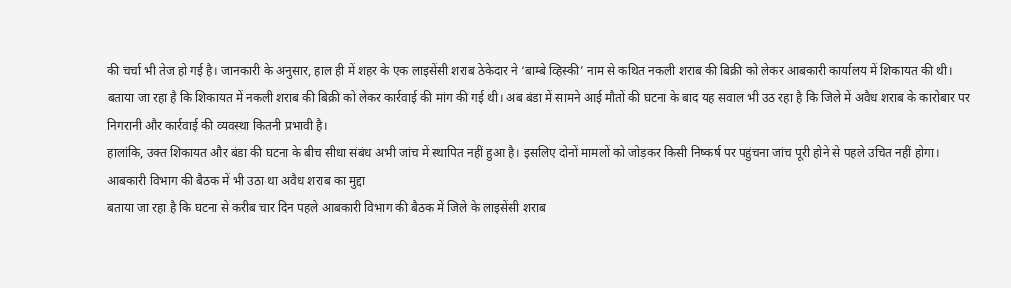की चर्चा भी तेज हो गई है। जानकारी के अनुसार, हाल ही में शहर के एक लाइसेंसी शराब ठेकेदार ने ‘बाम्बे व्हिस्की’ नाम से कथित नकली शराब की बिक्री को लेकर आबकारी कार्यालय में शिकायत की थी।
बताया जा रहा है कि शिकायत में नकली शराब की बिक्री को लेकर कार्रवाई की मांग की गई थी। अब बंडा में सामने आई मौतों की घटना के बाद यह सवाल भी उठ रहा है कि जिले में अवैध शराब के कारोबार पर निगरानी और कार्रवाई की व्यवस्था कितनी प्रभावी है।
हालांकि, उक्त शिकायत और बंडा की घटना के बीच सीधा संबंध अभी जांच में स्थापित नहीं हुआ है। इसलिए दोनों मामलों को जोड़कर किसी निष्कर्ष पर पहुंचना जांच पूरी होने से पहले उचित नहीं होगा।
आबकारी विभाग की बैठक में भी उठा था अवैध शराब का मुद्दा
बताया जा रहा है कि घटना से करीब चार दिन पहले आबकारी विभाग की बैठक में जिले के लाइसेंसी शराब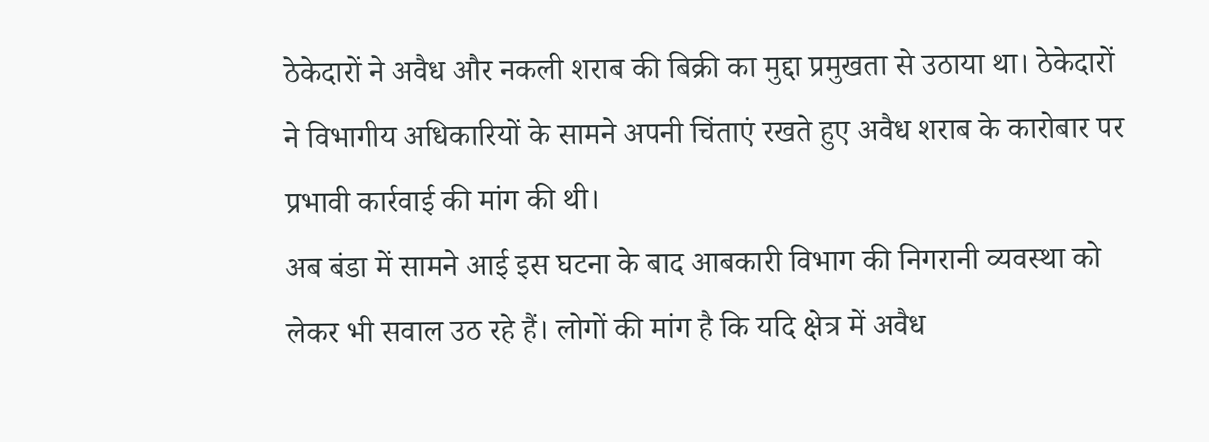ठेकेदारों ने अवैध और नकली शराब की बिक्री का मुद्दा प्रमुखता से उठाया था। ठेकेदारों ने विभागीय अधिकारियों के सामने अपनी चिंताएं रखते हुए अवैध शराब के कारोबार पर प्रभावी कार्रवाई की मांग की थी।
अब बंडा में सामने आई इस घटना के बाद आबकारी विभाग की निगरानी व्यवस्था को लेकर भी सवाल उठ रहे हैं। लोगों की मांग है कि यदि क्षेत्र में अवैध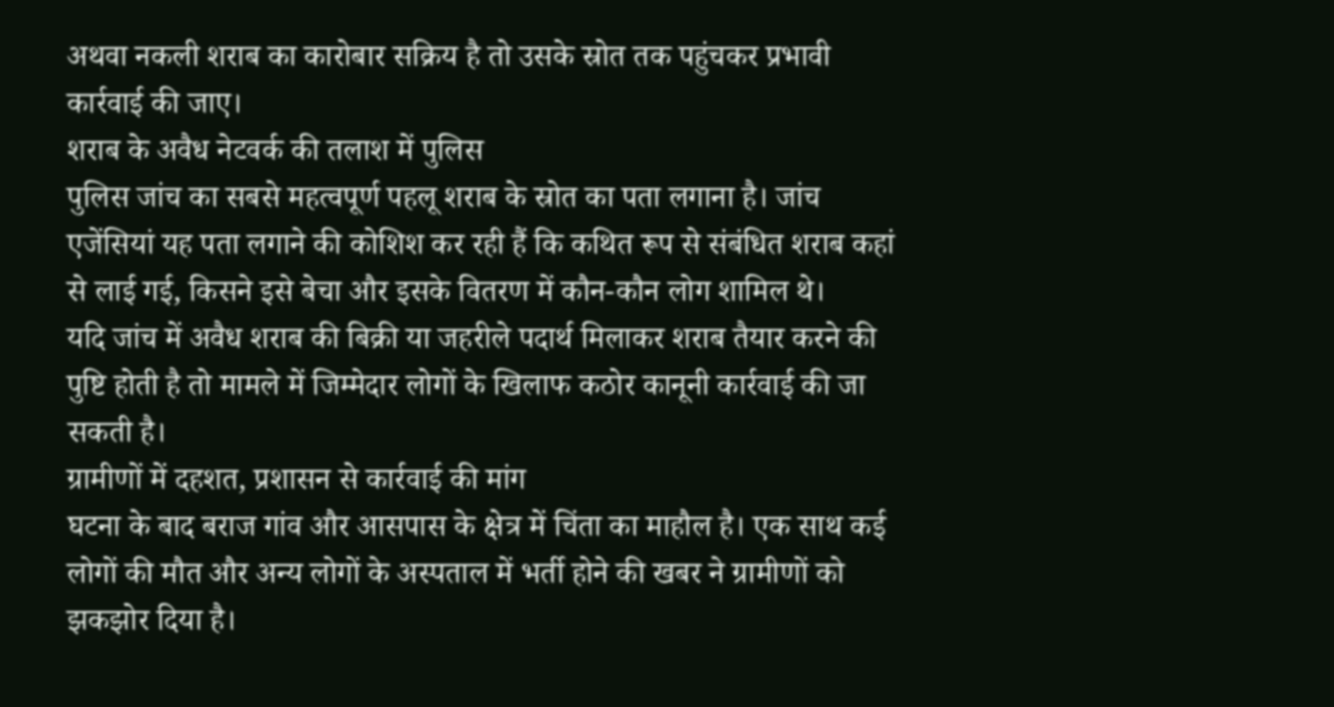अथवा नकली शराब का कारोबार सक्रिय है तो उसके स्रोत तक पहुंचकर प्रभावी कार्रवाई की जाए।
शराब के अवैध नेटवर्क की तलाश में पुलिस
पुलिस जांच का सबसे महत्वपूर्ण पहलू शराब के स्रोत का पता लगाना है। जांच एजेंसियां यह पता लगाने की कोशिश कर रही हैं कि कथित रूप से संबंधित शराब कहां से लाई गई, किसने इसे बेचा और इसके वितरण में कौन-कौन लोग शामिल थे।
यदि जांच में अवैध शराब की बिक्री या जहरीले पदार्थ मिलाकर शराब तैयार करने की पुष्टि होती है तो मामले में जिम्मेदार लोगों के खिलाफ कठोर कानूनी कार्रवाई की जा सकती है।
ग्रामीणों में दहशत, प्रशासन से कार्रवाई की मांग
घटना के बाद बराज गांव और आसपास के क्षेत्र में चिंता का माहौल है। एक साथ कई लोगों की मौत और अन्य लोगों के अस्पताल में भर्ती होने की खबर ने ग्रामीणों को झकझोर दिया है।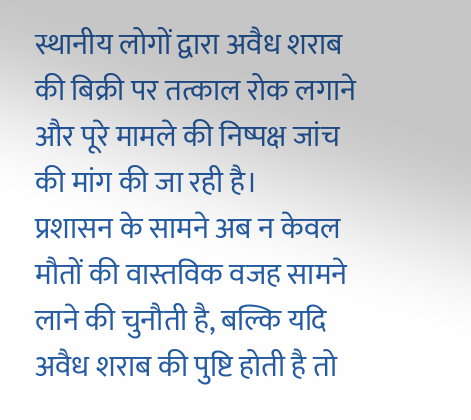स्थानीय लोगों द्वारा अवैध शराब की बिक्री पर तत्काल रोक लगाने और पूरे मामले की निष्पक्ष जांच की मांग की जा रही है।
प्रशासन के सामने अब न केवल मौतों की वास्तविक वजह सामने लाने की चुनौती है, बल्कि यदि अवैध शराब की पुष्टि होती है तो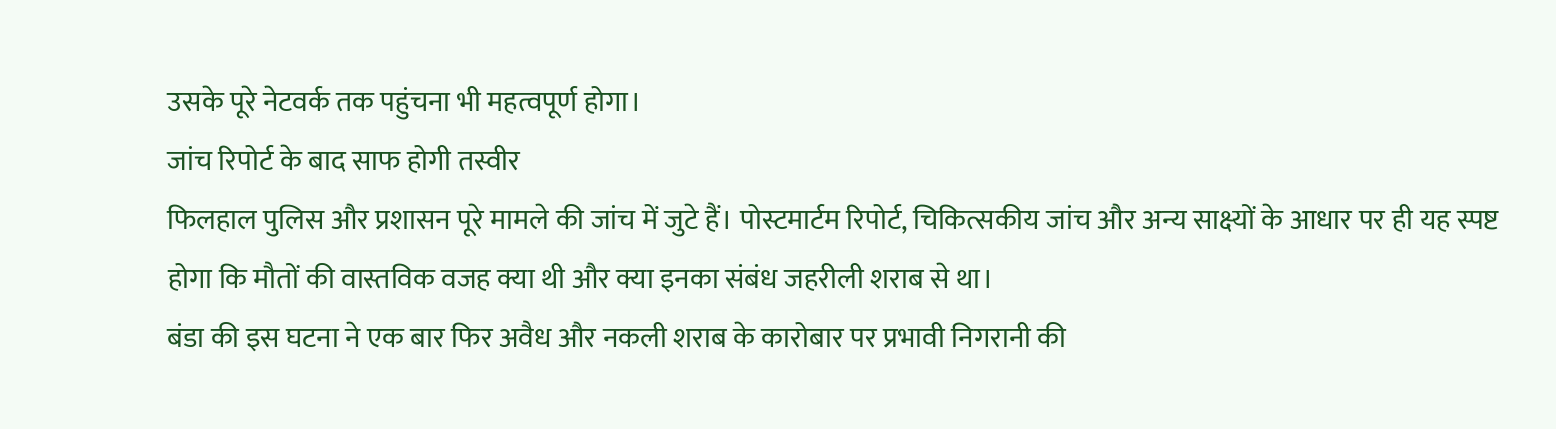उसके पूरे नेटवर्क तक पहुंचना भी महत्वपूर्ण होगा।
जांच रिपोर्ट के बाद साफ होगी तस्वीर
फिलहाल पुलिस और प्रशासन पूरे मामले की जांच में जुटे हैं। पोस्टमार्टम रिपोर्ट, चिकित्सकीय जांच और अन्य साक्ष्यों के आधार पर ही यह स्पष्ट होगा कि मौतों की वास्तविक वजह क्या थी और क्या इनका संबंध जहरीली शराब से था।
बंडा की इस घटना ने एक बार फिर अवैध और नकली शराब के कारोबार पर प्रभावी निगरानी की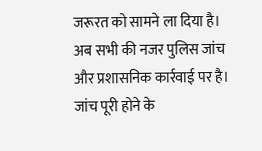जरूरत को सामने ला दिया है। अब सभी की नजर पुलिस जांच और प्रशासनिक कार्रवाई पर है। जांच पूरी होने के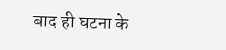बाद ही घटना के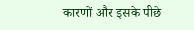कारणों और इसके पीछे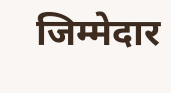जिम्मेदार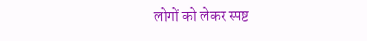लोगों को लेकर स्पष्ट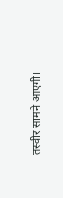तस्वीर सामने आएगी।